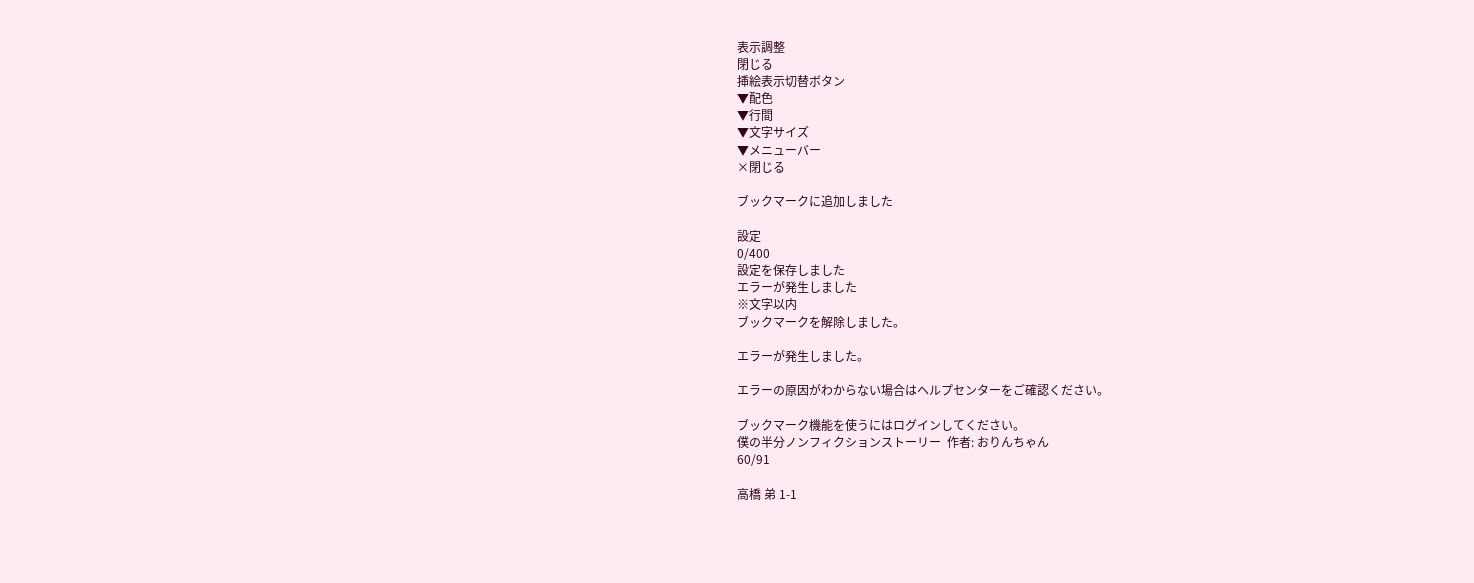表示調整
閉じる
挿絵表示切替ボタン
▼配色
▼行間
▼文字サイズ
▼メニューバー
×閉じる

ブックマークに追加しました

設定
0/400
設定を保存しました
エラーが発生しました
※文字以内
ブックマークを解除しました。

エラーが発生しました。

エラーの原因がわからない場合はヘルプセンターをご確認ください。

ブックマーク機能を使うにはログインしてください。
僕の半分ノンフィクションストーリー  作者: おりんちゃん
60/91

高橋 弟 1-1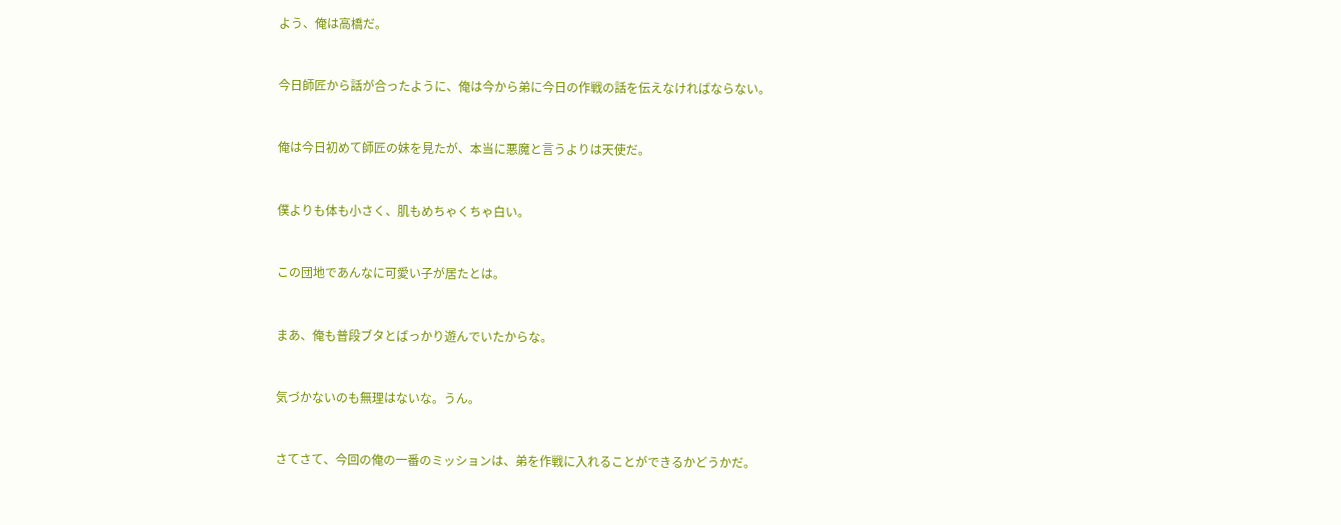よう、俺は高橋だ。


今日師匠から話が合ったように、俺は今から弟に今日の作戦の話を伝えなければならない。


俺は今日初めて師匠の妹を見たが、本当に悪魔と言うよりは天使だ。


僕よりも体も小さく、肌もめちゃくちゃ白い。


この団地であんなに可愛い子が居たとは。


まあ、俺も普段ブタとばっかり遊んでいたからな。


気づかないのも無理はないな。うん。


さてさて、今回の俺の一番のミッションは、弟を作戦に入れることができるかどうかだ。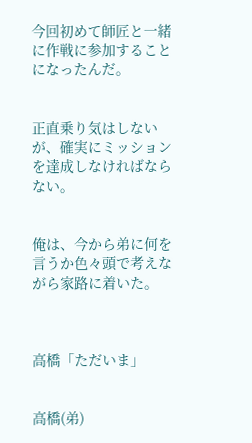今回初めて師匠と一緒に作戦に参加することになったんだ。


正直乗り気はしないが、確実にミッションを達成しなければならない。


俺は、今から弟に何を言うか色々頭で考えながら家路に着いた。



高橋「ただいま」


高橋(弟)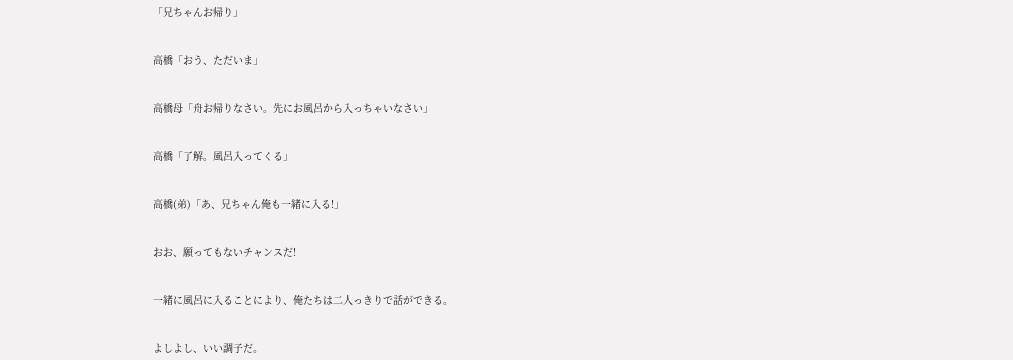「兄ちゃんお帰り」


高橋「おう、ただいま」


高橋母「舟お帰りなさい。先にお風呂から入っちゃいなさい」


高橋「了解。風呂入ってくる」


高橋(弟)「あ、兄ちゃん俺も一緒に入る!」


おお、願ってもないチャンスだ!


一緒に風呂に入ることにより、俺たちは二人っきりで話ができる。


よしよし、いい調子だ。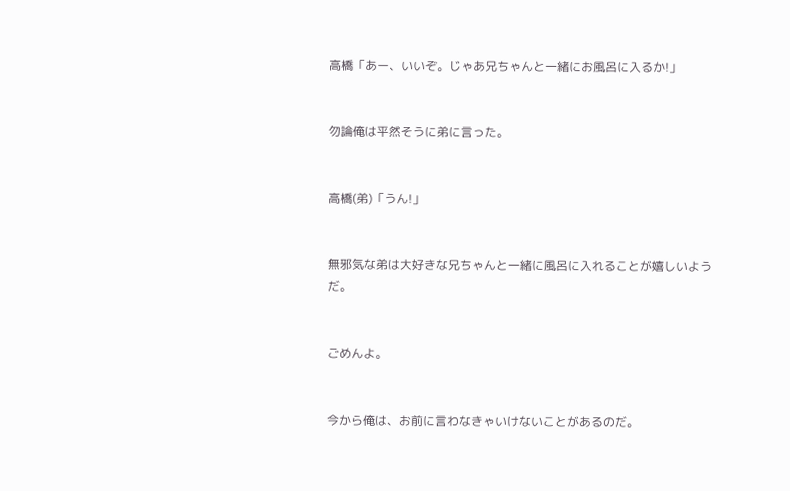高橋「あー、いいぞ。じゃあ兄ちゃんと一緒にお風呂に入るか!」


勿論俺は平然そうに弟に言った。


高橋(弟)「うん!」


無邪気な弟は大好きな兄ちゃんと一緒に風呂に入れることが嬉しいようだ。


ごめんよ。


今から俺は、お前に言わなきゃいけないことがあるのだ。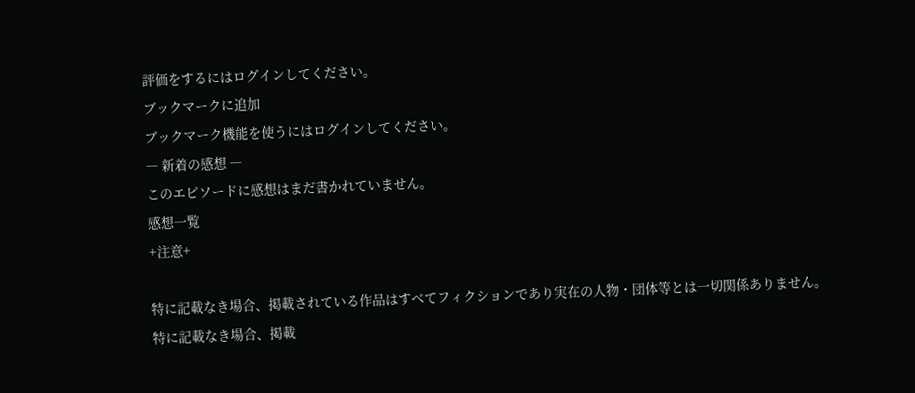評価をするにはログインしてください。
ブックマークに追加
ブックマーク機能を使うにはログインしてください。
― 新着の感想 ―
このエピソードに感想はまだ書かれていません。
感想一覧
+注意+

特に記載なき場合、掲載されている作品はすべてフィクションであり実在の人物・団体等とは一切関係ありません。
特に記載なき場合、掲載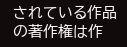されている作品の著作権は作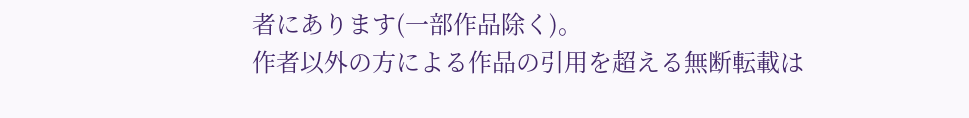者にあります(一部作品除く)。
作者以外の方による作品の引用を超える無断転載は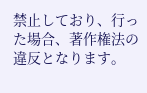禁止しており、行った場合、著作権法の違反となります。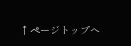↑ページトップへ